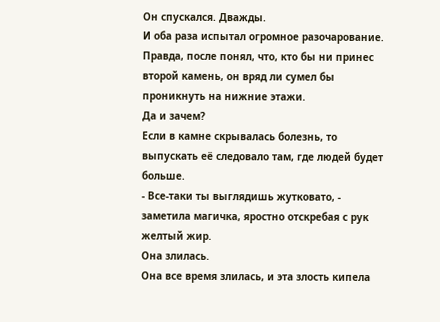Он спускался. Дважды.
И оба раза испытал огромное разочарование. Правда, после понял, что, кто бы ни принес второй камень, он вряд ли сумел бы проникнуть на нижние этажи.
Да и зачем?
Если в камне скрывалась болезнь, то выпускать её следовало там, где людей будет больше.
- Все-таки ты выглядишь жутковато, - заметила магичка, яростно отскребая с рук желтый жир.
Она злилась.
Она все время злилась, и эта злость кипела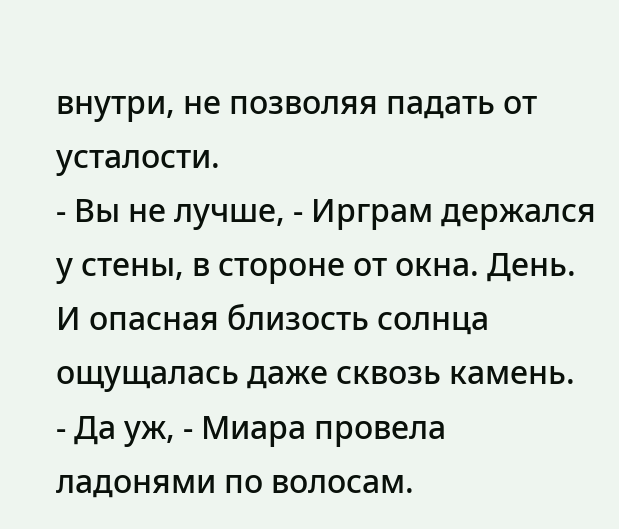внутри, не позволяя падать от усталости.
- Вы не лучше, - Ирграм держался у стены, в стороне от окна. День. И опасная близость солнца ощущалась даже сквозь камень.
- Да уж, - Миара провела ладонями по волосам.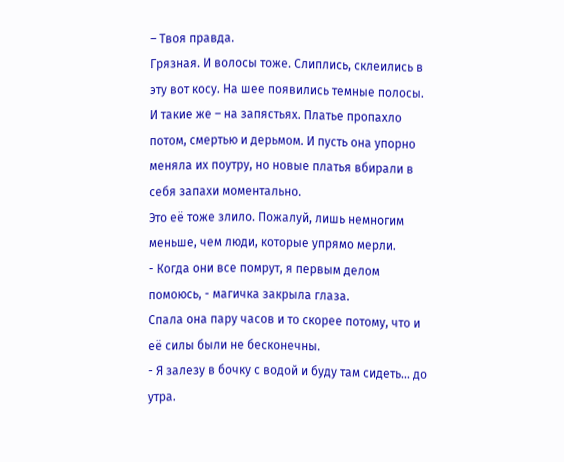– Твоя правда.
Грязная. И волосы тоже. Слиплись, склеились в эту вот косу. На шее появились темные полосы. И такие же – на запястьях. Платье пропахло потом, смертью и дерьмом. И пусть она упорно меняла их поутру, но новые платья вбирали в себя запахи моментально.
Это её тоже злило. Пожалуй, лишь немногим меньше, чем люди, которые упрямо мерли.
- Когда они все помрут, я первым делом помоюсь, - магичка закрыла глаза.
Спала она пару часов и то скорее потому, что и её силы были не бесконечны.
- Я залезу в бочку с водой и буду там сидеть… до утра.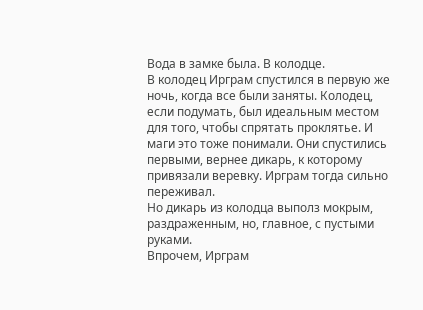Вода в замке была. В колодце.
В колодец Ирграм спустился в первую же ночь, когда все были заняты. Колодец, если подумать, был идеальным местом для того, чтобы спрятать проклятье. И маги это тоже понимали. Они спустились первыми, вернее дикарь, к которому привязали веревку. Ирграм тогда сильно переживал.
Но дикарь из колодца выполз мокрым, раздраженным, но, главное, с пустыми руками.
Впрочем, Ирграм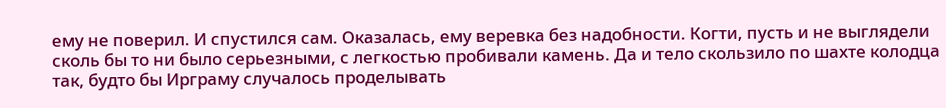ему не поверил. И спустился сам. Оказалась, ему веревка без надобности. Когти, пусть и не выглядели сколь бы то ни было серьезными, с легкостью пробивали камень. Да и тело скользило по шахте колодца так, будто бы Ирграму случалось проделывать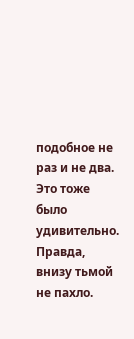подобное не раз и не два.
Это тоже было удивительно.
Правда, внизу тьмой не пахло.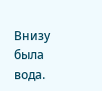Внизу была вода.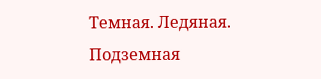Темная. Ледяная. Подземная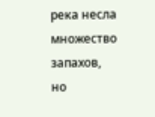река несла множество запахов, но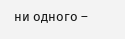ни одного –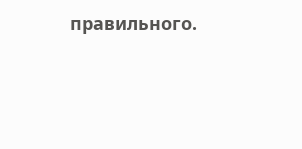правильного.